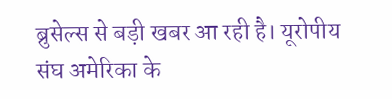ब्रुसेल्स से बड़ी खबर आ रही है। यूरोपीय संघ अमेरिका के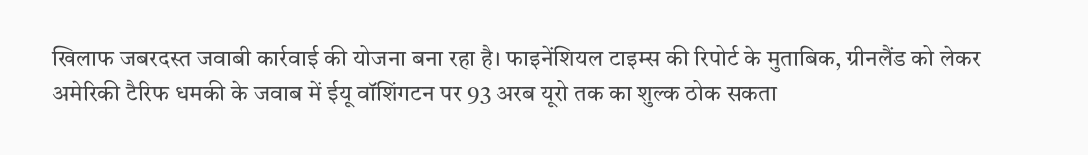खिलाफ जबरदस्त जवाबी कार्रवाई की योजना बना रहा है। फाइनेंशियल टाइम्स की रिपोर्ट के मुताबिक, ग्रीनलैंड को लेकर अमेरिकी टैरिफ धमकी के जवाब में ईयू वॉशिंगटन पर 93 अरब यूरो तक का शुल्क ठोक सकता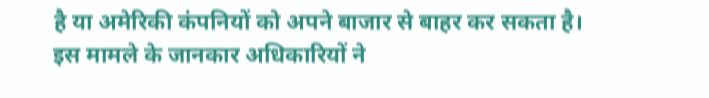है या अमेरिकी कंपनियों को अपने बाजार से बाहर कर सकता है।
इस मामले के जानकार अधिकारियों ने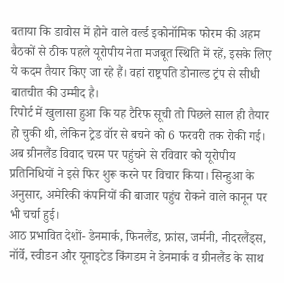बताया कि डावोस में होने वाले वर्ल्ड इकोनॉमिक फोरम की अहम बैठकों से ठीक पहले यूरोपीय नेता मजबूत स्थिति में रहें, इसके लिए ये कदम तैयार किए जा रहे हैं। वहां राष्ट्रपति डोनाल्ड ट्रंप से सीधी बातचीत की उम्मीद है।
रिपोर्ट में खुलासा हुआ कि यह टैरिफ सूची तो पिछले साल ही तैयार हो चुकी थी, लेकिन ट्रेड वॉर से बचने को 6 फरवरी तक रोकी गई। अब ग्रीनलैंड विवाद चरम पर पहुंचने से रविवार को यूरोपीय प्रतिनिधियों ने इसे फिर शुरू करने पर विचार किया। सिन्हुआ के अनुसार, अमेरिकी कंपनियों की बाजार पहुंच रोकने वाले कानून पर भी चर्चा हुई।
आठ प्रभावित देशों- डेनमार्क, फिनलैंड, फ्रांस, जर्मनी, नीदरलैंड्स, नॉर्वे, स्वीडन और यूनाइटेड किंगडम ने डेनमार्क व ग्रीनलैंड के साथ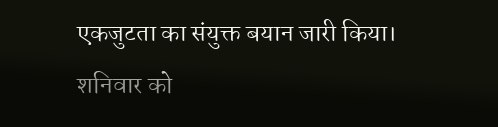एकजुटता का संयुक्त बयान जारी किया।
शनिवार को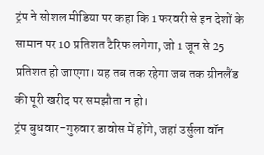ट्रंप ने सोशल मीडिया पर कहा कि 1 फरवरी से इन देशों के सामान पर 10 प्रतिशत टैरिफ लगेगा, जो 1 जून से 25 प्रतिशत हो जाएगा। यह तब तक रहेगा जब तक ग्रीनलैंड की पूरी खरीद पर समझौता न हो।
ट्रंप बुधवार-गुरुवार डावोस में होंगे, जहां उर्सुला वॉन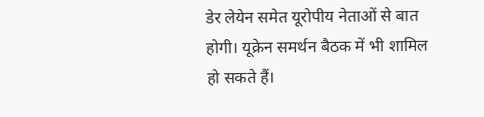डेर लेयेन समेत यूरोपीय नेताओं से बात होगी। यूक्रेन समर्थन बैठक में भी शामिल हो सकते हैं।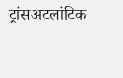ट्रांसअटलांटिक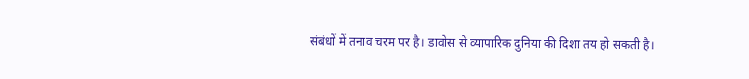संबंधों में तनाव चरम पर है। डावोस से व्यापारिक दुनिया की दिशा तय हो सकती है।